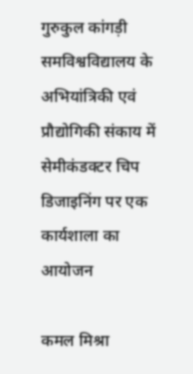गुरुकुल कांगड़ी समविश्वविद्यालय के अभियांत्रिकी एवं प्रौद्योगिकी संकाय में सेमीकंडक्टर चिप डिजाइनिंग पर एक कार्यशाला का आयोजन

कमल मिश्रा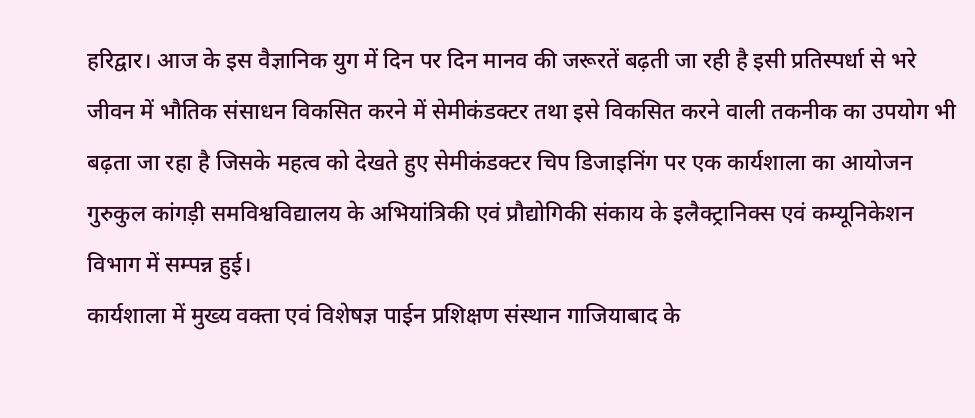हरिद्वार। आज के इस वैज्ञानिक युग में दिन पर दिन मानव की जरूरतें बढ़ती जा रही है इसी प्रतिस्पर्धा से भरे जीवन में भौतिक संसाधन विकसित करने में सेमीकंडक्टर तथा इसे विकसित करने वाली तकनीक का उपयोग भी बढ़ता जा रहा है जिसके महत्व को देखते हुए सेमीकंडक्टर चिप डिजाइनिंग पर एक कार्यशाला का आयोजन गुरुकुल कांगड़ी समविश्वविद्यालय के अभियांत्रिकी एवं प्रौद्योगिकी संकाय के इलैक्ट्रानिक्स एवं कम्यूनिकेशन विभाग में सम्पन्न हुई।
कार्यशाला में मुख्य वक्ता एवं विशेषज्ञ पाईन प्रशिक्षण संस्थान गाजियाबाद के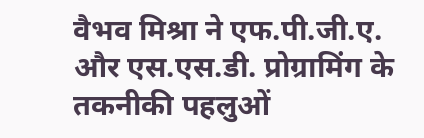वैभव मिश्रा ने एफ.पी.जी.ए. और एस.एस.डी. प्रोग्रामिंग के तकनीकी पहलुओं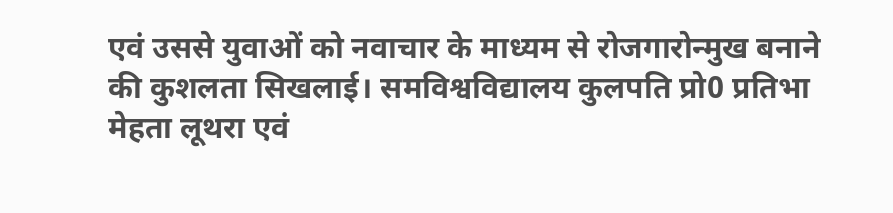एवं उससे युवाओं को नवाचार के माध्यम से रोजगारोन्मुख बनाने की कुशलता सिखलाई। समविश्वविद्यालय कुलपति प्रो0 प्रतिभा मेहता लूथरा एवं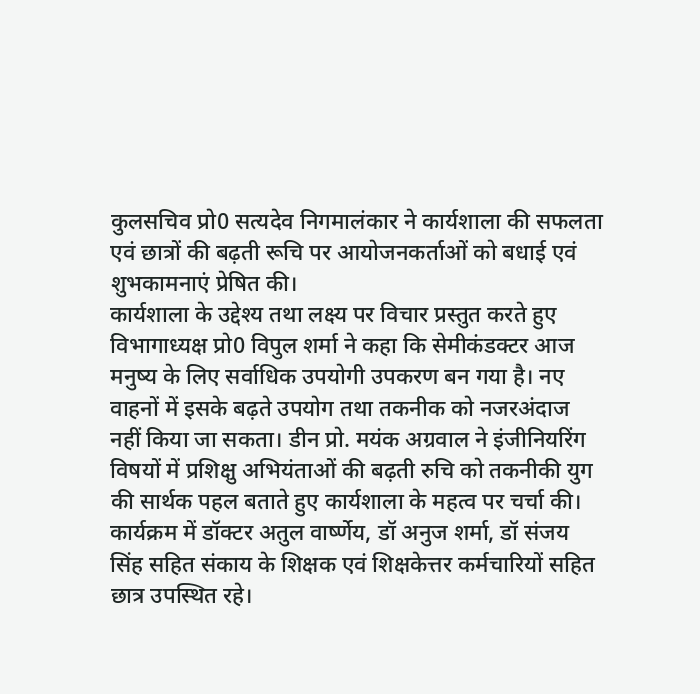कुलसचिव प्रो0 सत्यदेव निगमालंकार ने कार्यशाला की सफलता एवं छात्रों की बढ़ती रूचि पर आयोजनकर्ताओं को बधाई एवं शुभकामनाएं प्रेषित की।
कार्यशाला के उद्देश्य तथा लक्ष्य पर विचार प्रस्तुत करते हुए विभागाध्यक्ष प्रो0 विपुल शर्मा ने कहा कि सेमीकंडक्टर आज मनुष्य के लिए सर्वाधिक उपयोगी उपकरण बन गया है। नए वाहनों में इसके बढ़ते उपयोग तथा तकनीक को नजरअंदाज नहीं किया जा सकता। डीन प्रो. मयंक अग्रवाल ने इंजीनियरिंग विषयों में प्रशिक्षु अभियंताओं की बढ़ती रुचि को तकनीकी युग की सार्थक पहल बताते हुए कार्यशाला के महत्व पर चर्चा की। कार्यक्रम में डॉक्टर अतुल वार्ष्णेय, डॉ अनुज शर्मा, डॉ संजय सिंह सहित संकाय के शिक्षक एवं शिक्षकेत्तर कर्मचारियों सहित छात्र उपस्थित रहे।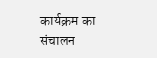कार्यक्रम का संचालन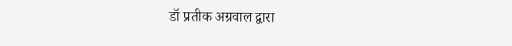डॉ प्रतीक अग्रवाल द्वारा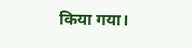किया गया।